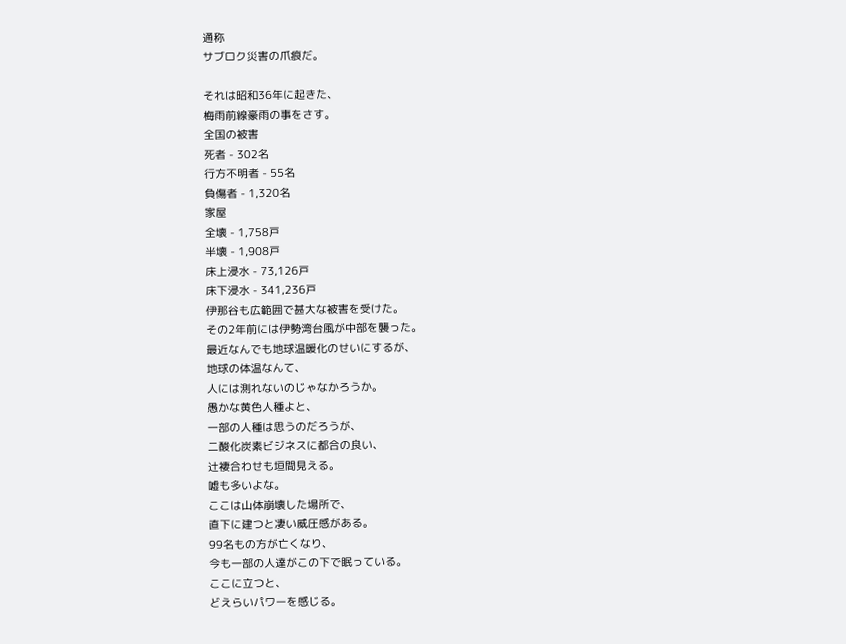通称
サブロク災害の爪痕だ。

それは昭和36年に起きた、
梅雨前線豪雨の事をさす。
全国の被害
死者 - 302名
行方不明者 - 55名
負傷者 - 1,320名
家屋
全壊 - 1,758戸
半壊 - 1,908戸
床上浸水 - 73,126戸
床下浸水 - 341,236戸
伊那谷も広範囲で甚大な被害を受けた。
その2年前には伊勢湾台風が中部を襲った。
最近なんでも地球温暖化のせいにするが、
地球の体温なんて、
人には測れないのじゃなかろうか。
愚かな黄色人種よと、
一部の人種は思うのだろうが、
二酸化炭素ビジネスに都合の良い、
辻褄合わせも垣間見える。
嘘も多いよな。
ここは山体崩壊した場所で、
直下に建つと凄い威圧感がある。
99名もの方が亡くなり、
今も一部の人達がこの下で眠っている。
ここに立つと、
どえらいパワーを感じる。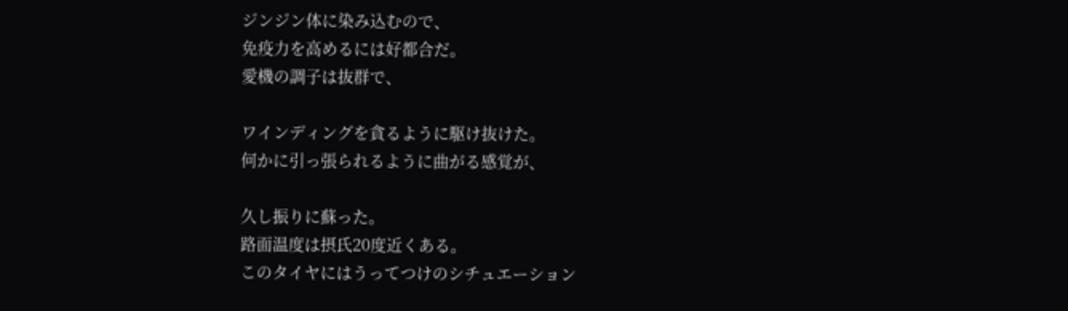ジンジン体に染み込むので、
免疫力を高めるには好都合だ。
愛機の調子は抜群で、

ワインディングを貪るように駆け抜けた。
何かに引っ張られるように曲がる感覚が、

久し振りに蘇った。
路面温度は摂氏20度近くある。
このタイヤにはうってつけのシチュエーション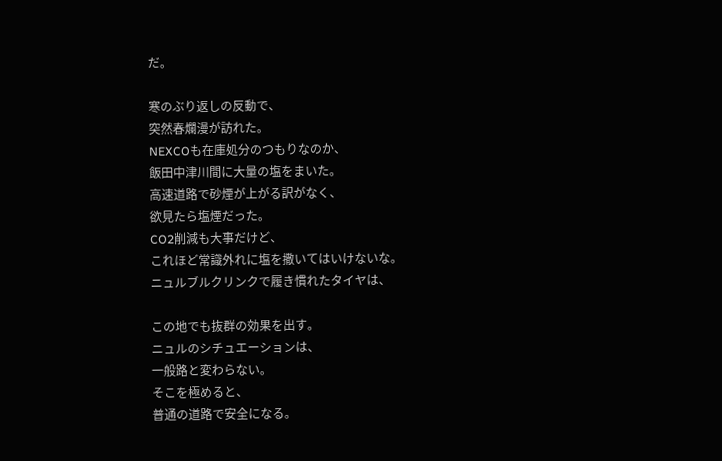だ。

寒のぶり返しの反動で、
突然春爛漫が訪れた。
NEXCOも在庫処分のつもりなのか、
飯田中津川間に大量の塩をまいた。
高速道路で砂煙が上がる訳がなく、
欲見たら塩煙だった。
CO2削減も大事だけど、
これほど常識外れに塩を撒いてはいけないな。
ニュルブルクリンクで履き慣れたタイヤは、

この地でも抜群の効果を出す。
ニュルのシチュエーションは、
一般路と変わらない。
そこを極めると、
普通の道路で安全になる。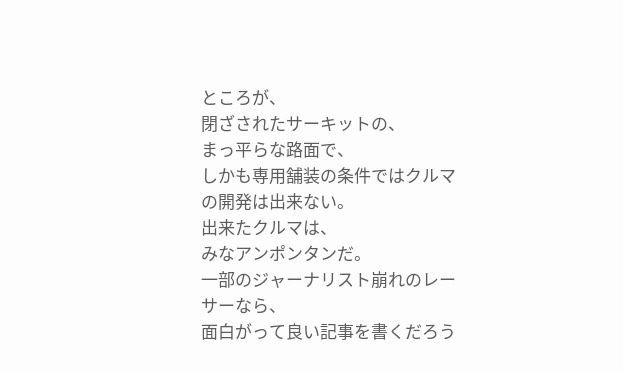ところが、
閉ざされたサーキットの、
まっ平らな路面で、
しかも専用舗装の条件ではクルマの開発は出来ない。
出来たクルマは、
みなアンポンタンだ。
一部のジャーナリスト崩れのレーサーなら、
面白がって良い記事を書くだろう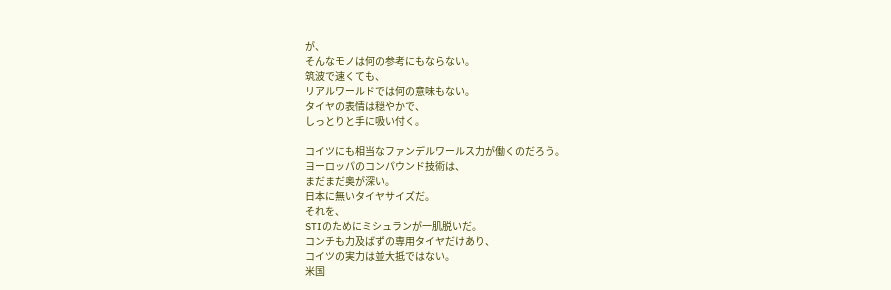が、
そんなモノは何の参考にもならない。
筑波で速くても、
リアルワールドでは何の意味もない。
タイヤの表情は穏やかで、
しっとりと手に吸い付く。

コイツにも相当なファンデルワールス力が働くのだろう。
ヨーロッパのコンパウンド技術は、
まだまだ奥が深い。
日本に無いタイヤサイズだ。
それを、
STIのためにミシュランが一肌脱いだ。
コンチも力及ばずの専用タイヤだけあり、
コイツの実力は並大抵ではない。
米国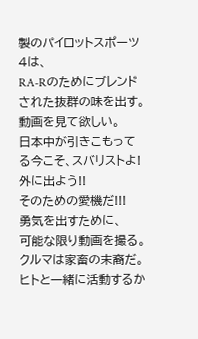製のパイロットスポーツ4は、
RA-Rのためにブレンドされた抜群の味を出す。
動画を見て欲しい。
日本中が引きこもってる今こそ、スバリストよ!外に出よう!!
そのための愛機だ!!!
勇気を出すために、
可能な限り動画を撮る。
クルマは家畜の末裔だ。
ヒトと一緒に活動するか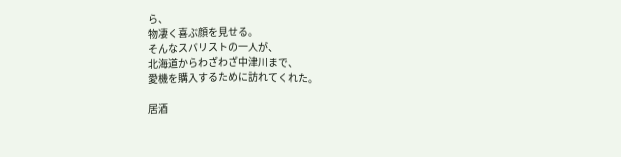ら、
物凄く喜ぶ顔を見せる。
そんなスバリストの一人が、
北海道からわざわざ中津川まで、
愛機を購入するために訪れてくれた。

居酒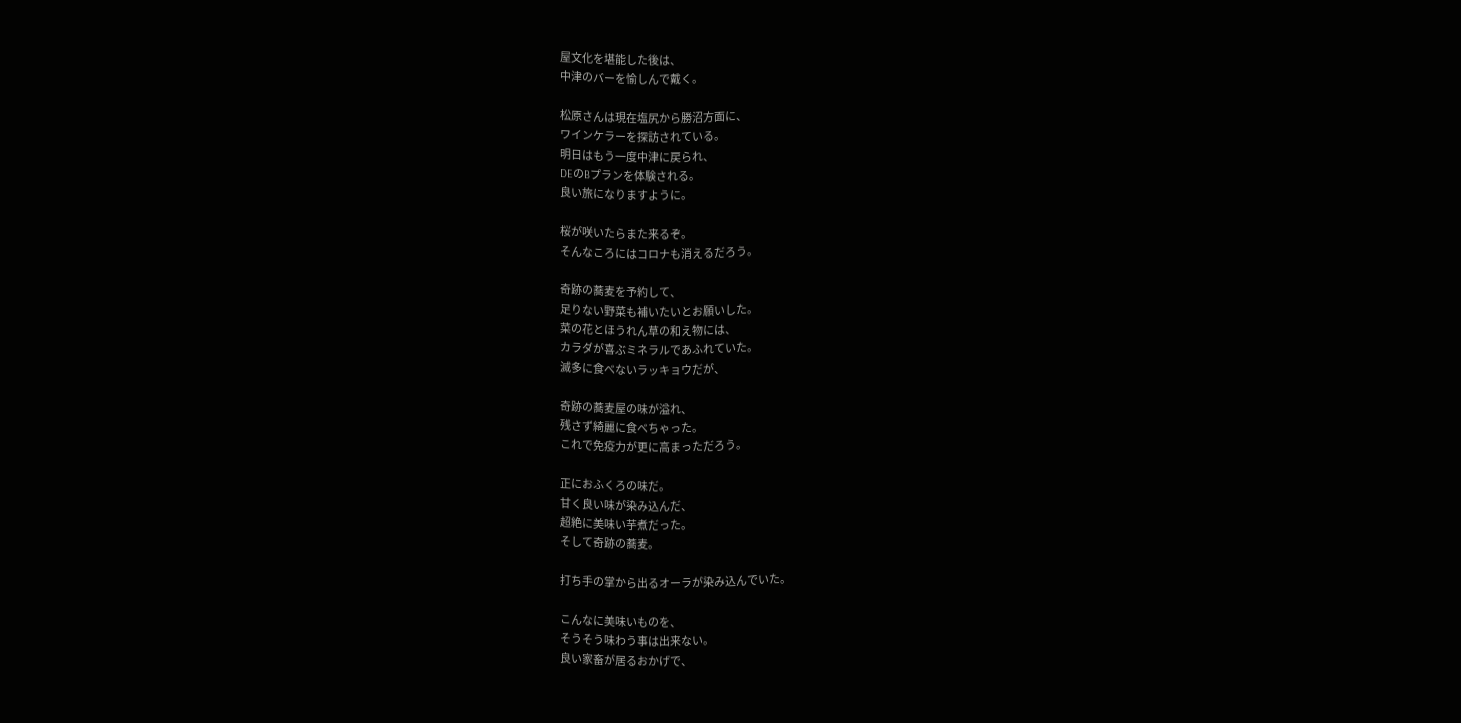屋文化を堪能した後は、
中津のバーを愉しんで戴く。

松原さんは現在塩尻から勝沼方面に、
ワインケラーを探訪されている。
明日はもう一度中津に戻られ、
DEのBプランを体験される。
良い旅になりますように。

桜が咲いたらまた来るぞ。
そんなころにはコロナも消えるだろう。

奇跡の蕎麦を予約して、
足りない野菜も補いたいとお願いした。
菜の花とほうれん草の和え物には、
カラダが喜ぶミネラルであふれていた。
滅多に食べないラッキョウだが、

奇跡の蕎麦屋の味が溢れ、
残さず綺麗に食べちゃった。
これで免疫力が更に高まっただろう。

正におふくろの味だ。
甘く良い味が染み込んだ、
超絶に美味い芋煮だった。
そして奇跡の蕎麦。

打ち手の掌から出るオーラが染み込んでいた。

こんなに美味いものを、
そうそう味わう事は出来ない。
良い家畜が居るおかげで、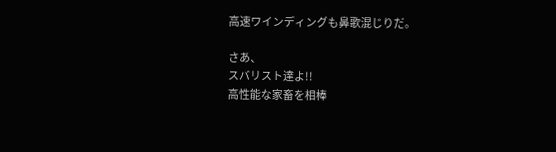高速ワインディングも鼻歌混じりだ。

さあ、
スバリスト達よ!!
高性能な家畜を相棒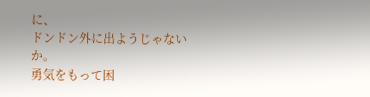に、
ドンドン外に出ようじゃないか。
勇気をもって困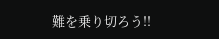難を乗り切ろう!!